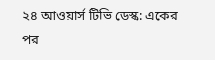২৪ আওয়ার্স টিভি ডেস্ক: একের পর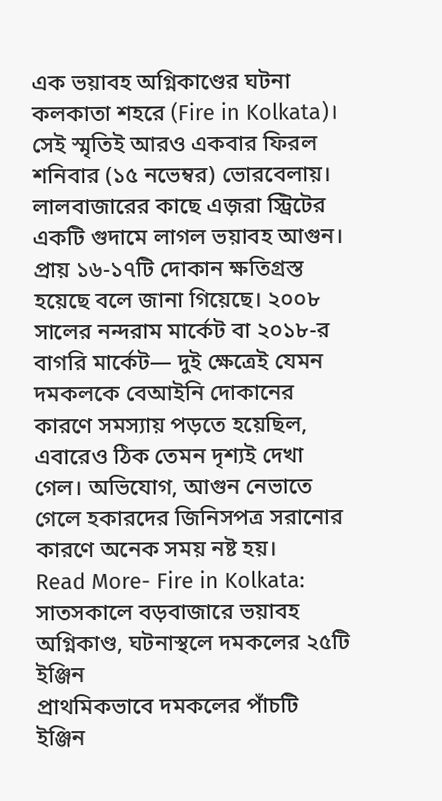এক ভয়াবহ অগ্নিকাণ্ডের ঘটনা কলকাতা শহরে (Fire in Kolkata)। সেই স্মৃতিই আরও একবার ফিরল শনিবার (১৫ নভেম্বর) ভোরবেলায়। লালবাজারের কাছে এজ়রা স্ট্রিটের একটি গুদামে লাগল ভয়াবহ আগুন। প্রায় ১৬-১৭টি দোকান ক্ষতিগ্রস্ত হয়েছে বলে জানা গিয়েছে। ২০০৮ সালের নন্দরাম মার্কেট বা ২০১৮-র বাগরি মার্কেট— দুই ক্ষেত্রেই যেমন দমকলকে বেআইনি দোকানের কারণে সমস্যায় পড়তে হয়েছিল, এবারেও ঠিক তেমন দৃশ্যই দেখা গেল। অভিযোগ, আগুন নেভাতে গেলে হকারদের জিনিসপত্র সরানোর কারণে অনেক সময় নষ্ট হয়।
Read More- Fire in Kolkata: সাতসকালে বড়বাজারে ভয়াবহ অগ্নিকাণ্ড, ঘটনাস্থলে দমকলের ২৫টি ইঞ্জিন
প্রাথমিকভাবে দমকলের পাঁচটি ইঞ্জিন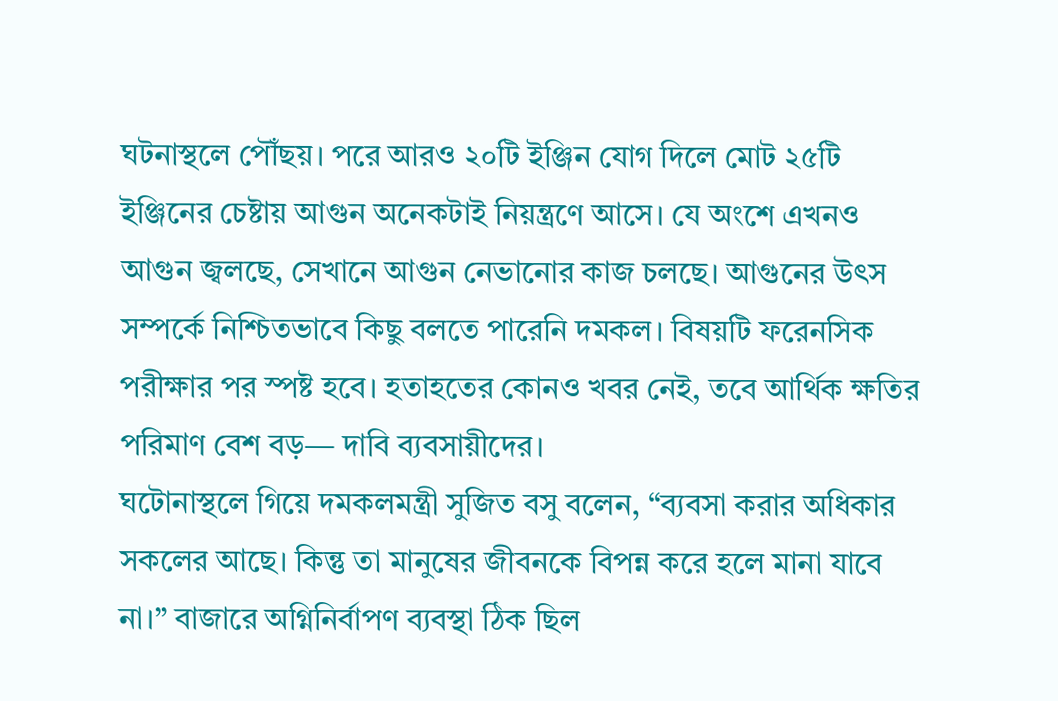ঘটনাস্থলে পৌঁছয়। পরে আরও ২০টি ইঞ্জিন যোগ দিলে মোট ২৫টি ইঞ্জিনের চেষ্টায় আগুন অনেকটাই নিয়ন্ত্রণে আসে। যে অংশে এখনও আগুন জ্বলছে, সেখানে আগুন নেভানোর কাজ চলছে। আগুনের উৎস সম্পর্কে নিশ্চিতভাবে কিছু বলতে পারেনি দমকল। বিষয়টি ফরেনসিক পরীক্ষার পর স্পষ্ট হবে। হতাহতের কোনও খবর নেই, তবে আর্থিক ক্ষতির পরিমাণ বেশ বড়— দাবি ব্যবসায়ীদের।
ঘটোনাস্থলে গিয়ে দমকলমন্ত্রী সুজিত বসু বলেন, “ব্যবসা করার অধিকার সকলের আছে। কিন্তু তা মানুষের জীবনকে বিপন্ন করে হলে মানা যাবে না।” বাজারে অগ্নিনির্বাপণ ব্যবস্থা ঠিক ছিল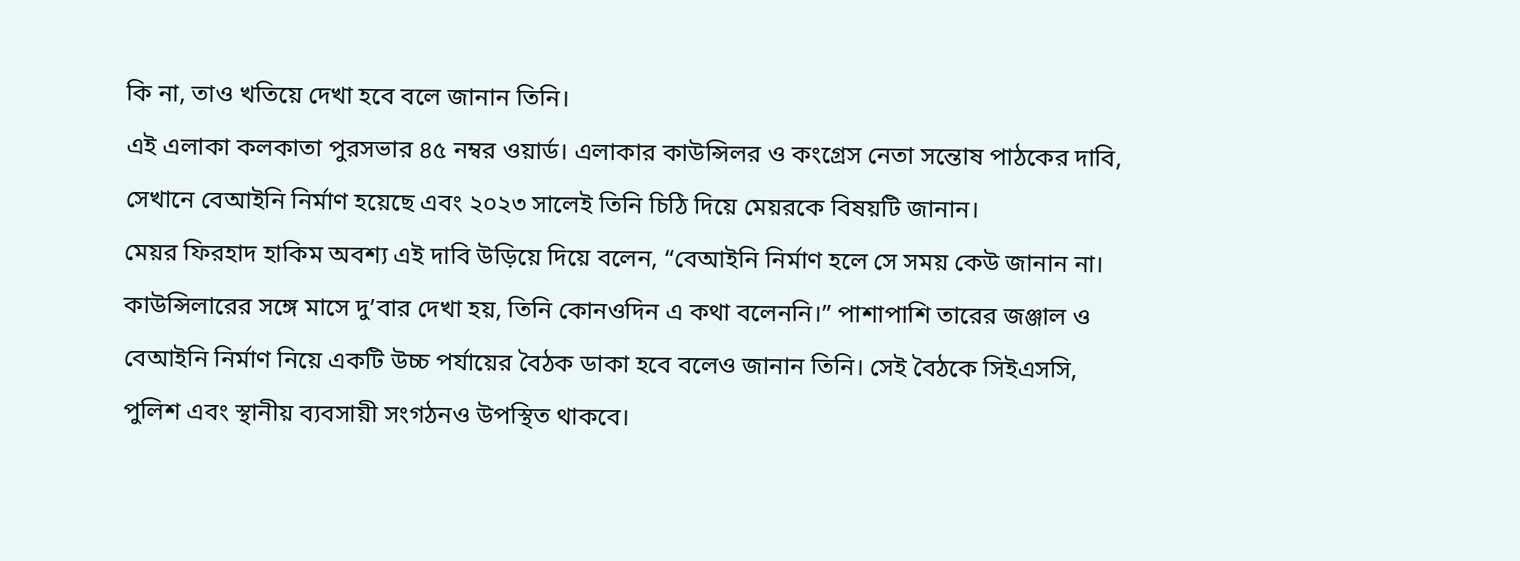কি না, তাও খতিয়ে দেখা হবে বলে জানান তিনি।
এই এলাকা কলকাতা পুরসভার ৪৫ নম্বর ওয়ার্ড। এলাকার কাউন্সিলর ও কংগ্রেস নেতা সন্তোষ পাঠকের দাবি, সেখানে বেআইনি নির্মাণ হয়েছে এবং ২০২৩ সালেই তিনি চিঠি দিয়ে মেয়রকে বিষয়টি জানান।
মেয়র ফিরহাদ হাকিম অবশ্য এই দাবি উড়িয়ে দিয়ে বলেন, “বেআইনি নির্মাণ হলে সে সময় কেউ জানান না। কাউন্সিলারের সঙ্গে মাসে দু’বার দেখা হয়, তিনি কোনওদিন এ কথা বলেননি।” পাশাপাশি তারের জঞ্জাল ও বেআইনি নির্মাণ নিয়ে একটি উচ্চ পর্যায়ের বৈঠক ডাকা হবে বলেও জানান তিনি। সেই বৈঠকে সিইএসসি, পুলিশ এবং স্থানীয় ব্যবসায়ী সংগঠনও উপস্থিত থাকবে।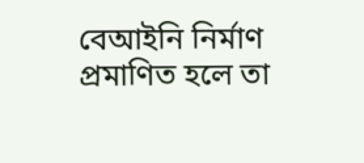বেআইনি নির্মাণ প্রমাণিত হলে তা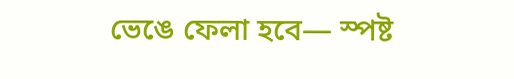ভেঙে ফেলা হবে— স্পষ্ট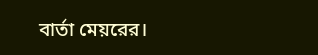বার্তা মেয়রের।